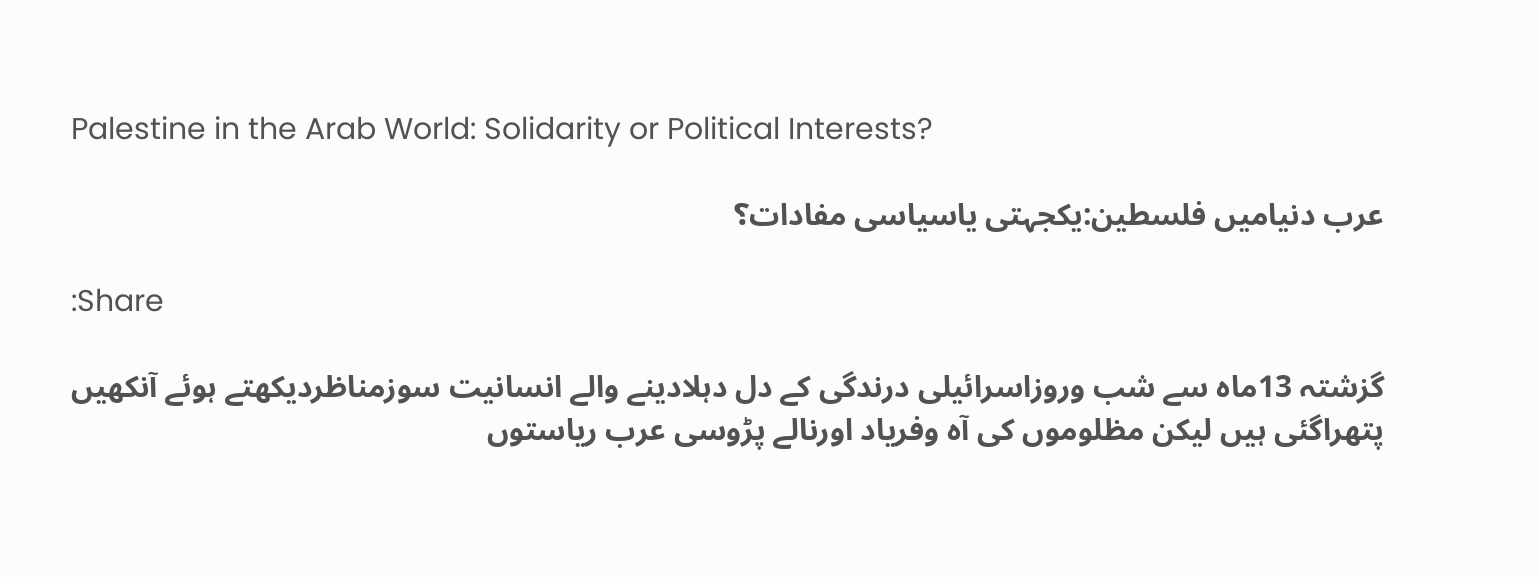Palestine in the Arab World: Solidarity or Political Interests?

عرب دنیامیں فلسطین:یکجہتی یاسیاسی مفادات؟

:Share

گزشتہ 13ماہ سے شب وروزاسرائیلی درندگی کے دل دہلادینے والے انسانیت سوزمناظردیکھتے ہوئے آنکھیں پتھراگئی ہیں لیکن مظلوموں کی آہ وفریاد اورنالے پڑوسی عرب ریاستوں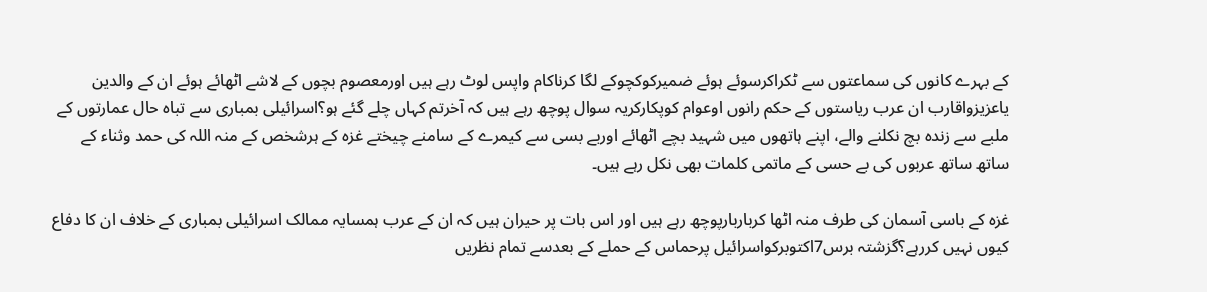کے بہرے کانوں کی سماعتوں سے ٹکراکرسوئے ہوئے ضمیرکوکچوکے لگا کرناکام واپس لوٹ رہے ہیں اورمعصوم بچوں کے لاشے اٹھائے ہوئے ان کے والدین یاعزیزواقارب ان عرب ریاستوں کے حکم رانوں اوعوام کوپکارکریہ سوال پوچھ رہے ہیں کہ آخرتم کہاں چلے گئے ہو؟اسرائیلی بمباری سے تباہ حال عمارتوں کے ملبے سے زندہ بچ نکلنے والے، اپنے ہاتھوں میں شہید بچے اٹھائے اوربے بسی سے کیمرے کے سامنے چیختے غزہ کے ہرشخص کے منہ اللہ کی حمد وثناء کے ساتھ ساتھ عربوں کی بے حسی کے ماتمی کلمات بھی نکل رہے ہیں۔

غزہ کے باسی آسمان کی طرف منہ اٹھا کرباربارپوچھ رہے ہیں اور اس بات پر حیران ہیں کہ ان کے عرب ہمسایہ ممالک اسرائیلی بمباری کے خلاف ان کا دفاع کیوں نہیں کررہے؟گزشتہ برس7اکتوبرکواسرائیل پرحماس کے حملے کے بعدسے تمام نظریں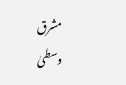مشرق وسطیٰ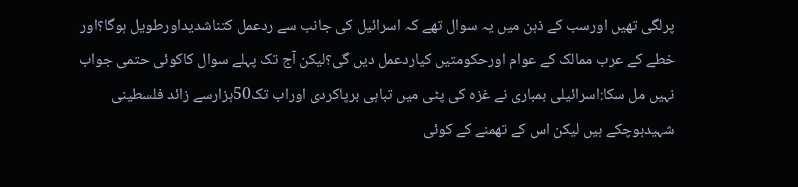پرلگی تھیں اورسب کے ذہن میں یہ سوال تھے کہ اسرائیل کی جانب سے ردعمل کتناشدیداورطویل ہوگا؟اور خطے کے عرب ممالک کے عوام اورحکومتیں کیاردعمل دیں گی؟لیکن آج تک پہلے سوال کاکوئی حتمی جواب نہیں مل سکا:اسرائیلی بمباری نے غزہ کی پٹی میں تباہی برپاکردی اوراب تک50ہزارسے زائد فلسطینی شہیدہوچکے ہیں لیکن اس کے تھمنے کے کوئی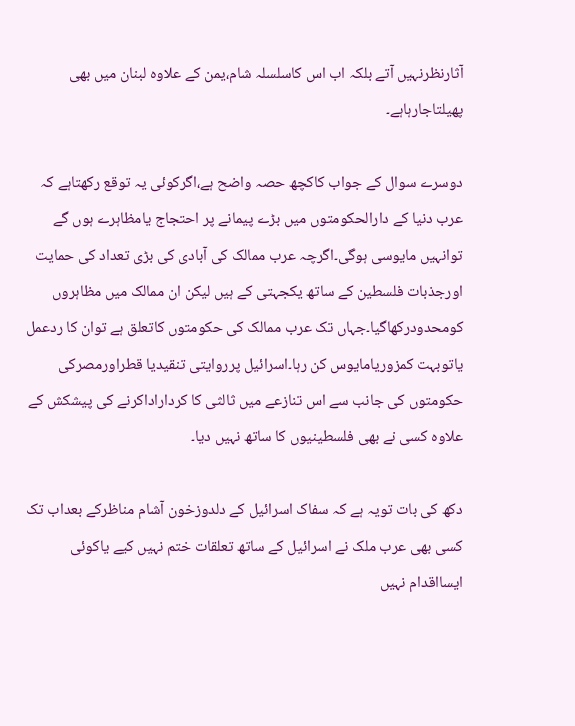آثارنظرنہیں آتے بلکہ اب اس کاسلسلہ شام،یمن کے علاوہ لبنان میں بھی پھیلتاجارہاہے۔

دوسرے سوال کے جواب کاکچھ حصہ واضح ہے،اگرکوئی یہ توقع رکھتاہے کہ عرب دنیا کے دارالحکومتوں میں بڑے پیمانے پر احتجاج یامظاہرے ہوں گے توانہیں مایوسی ہوگی۔اگرچہ عرب ممالک کی آبادی کی بڑی تعداد کی حمایت اورجذبات فلسطین کے ساتھ یکجہتی کے ہیں لیکن ان ممالک میں مظاہروں کومحدودرکھاگیا۔جہاں تک عرب ممالک کی حکومتوں کاتعلق ہے توان کا ردعمل یاتوبہت کمزوریامایوس کن رہا۔اسرائیل پرروایتی تنقیدیا قطراورمصرکی حکومتوں کی جانب سے اس تنازعے میں ثالثی کا کرداراداکرنے کی پیشکش کے علاوہ کسی نے بھی فلسطینیوں کا ساتھ نہیں دیا۔

دکھ کی بات تویہ ہے کہ سفاک اسرائیل کے دلدوزخون آشام مناظرکے بعداب تک کسی بھی عرب ملک نے اسرائیل کے ساتھ تعلقات ختم نہیں کیے یاکوئی ایسااقدام نہیں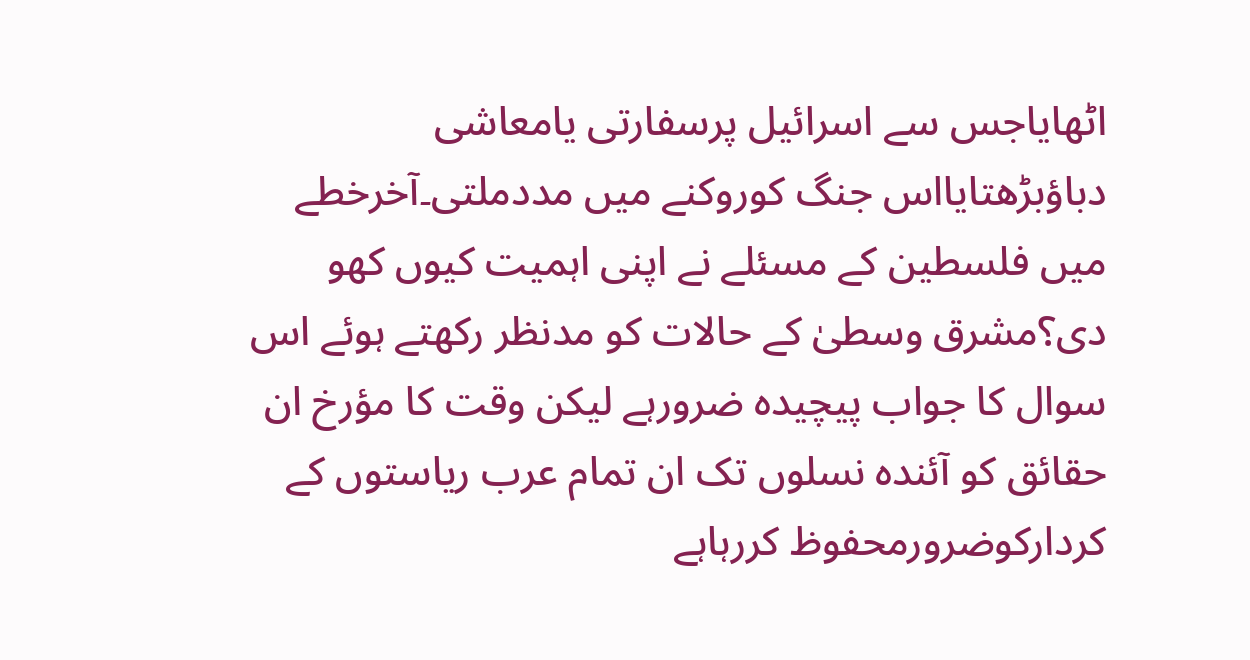اٹھایاجس سے اسرائیل پرسفارتی یامعاشی دباؤبڑھتایااس جنگ کوروکنے میں مددملتی۔آخرخطے میں فلسطین کے مسئلے نے اپنی اہمیت کیوں کھو دی؟مشرق وسطیٰ کے حالات کو مدنظر رکھتے ہوئے اس سوال کا جواب پیچیدہ ضرورہے لیکن وقت کا مؤرخ ان حقائق کو آئندہ نسلوں تک ان تمام عرب ریاستوں کے کردارکوضرورمحفوظ کررہاہے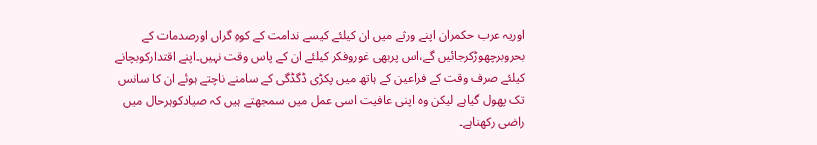اوریہ عرب حکمران اپنے ورثے میں ان کیلئے کیسے ندامت کے کوہِ گراں اورصدمات کے بحروبرچھوڑکرجائیں گے،اس پربھی غوروفکر کیلئے ان کے پاس وقت نہیں۔اپنے اقتدارکوبچانے کیلئے صرف وقت کے فراعین کے ہاتھ میں پکڑی ڈگڈگی کے سامنے ناچتے ہوئے ان کا سانس تک پھول گیاہے لیکن وہ اپنی عافیت اسی عمل میں سمجھتے ہیں کہ صیادکوہرحال میں راضی رکھناہے۔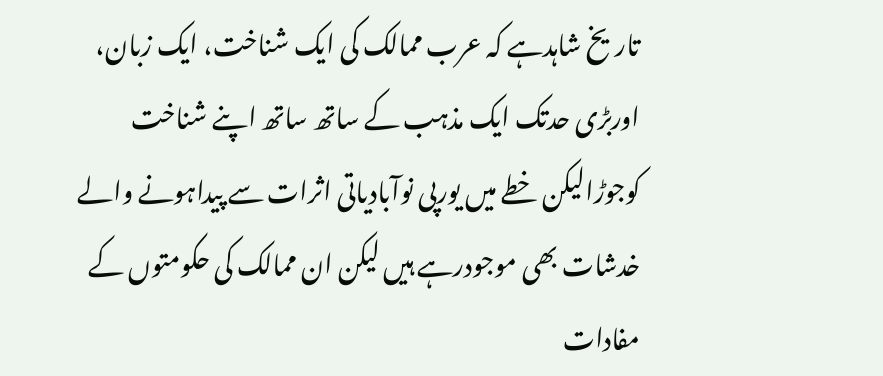تاریخ شاہدہے کہ عرب ممالک کی ایک شناخت، ایک زبان، اوربڑی حدتک ایک مذہب کے ساتھ ساتھ اپنے شناخت کوجوڑالیکن خطے میں یورپی نوآبادیاتی اثرات سے پیداہونے والے خدشات بھی موجودرہے ہیں لیکن ان ممالک کی حکومتوں کے مفادات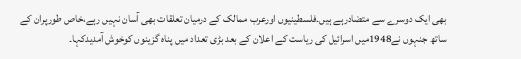بھی ایک دوسرے سے متضادرہے ہیں۔فلسطینیوں اورعرب ممالک کے درمیان تعلقات بھی آسان نہیں رہے،خاص طورپران کے ساتھ جنہوں نے1948میں اسرائیل کی ریاست کے اعلان کے بعد بڑی تعداد میں پناہ گزینوں کوخوش آمدیدکہا۔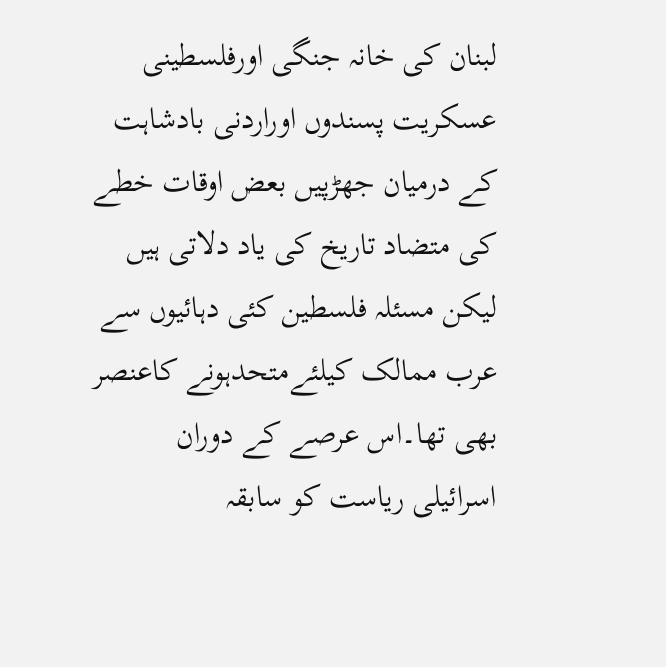لبنان کی خانہ جنگی اورفلسطینی عسکریت پسندوں اوراردنی بادشاہت کے درمیان جھڑپیں بعض اوقات خطے کی متضاد تاریخ کی یاد دلاتی ہیں لیکن مسئلہ فلسطین کئی دہائیوں سے عرب ممالک کیلئےمتحدہونے کاعنصر بھی تھا۔اس عرصے کے دوران اسرائیلی ریاست کو سابقہ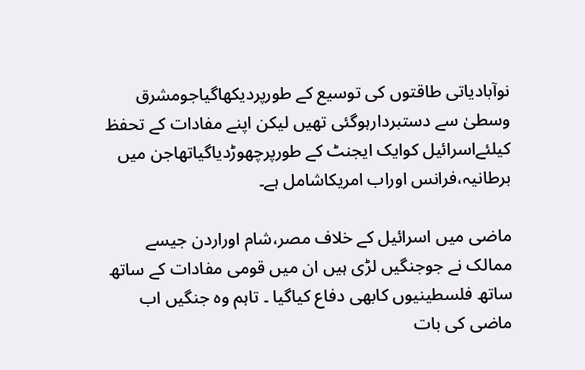نوآبادیاتی طاقتوں کی توسیع کے طورپردیکھاگیاجومشرق وسطیٰ سے دستبردارہوگئی تھیں لیکن اپنے مفادات کے تحفظ کیلئےاسرائیل کوایک ایجنٹ کے طورپرچھوڑدیاگیاتھاجن میں برطانیہ،فرانس اوراب امریکاشامل ہے۔

ماضی میں اسرائیل کے خلاف مصر،شام اوراردن جیسے ممالک نے جوجنگیں لڑی ہیں ان میں قومی مفادات کے ساتھ ساتھ فلسطینیوں کابھی دفاع کیاگیا ۔ تاہم وہ جنگیں اب ماضی کی بات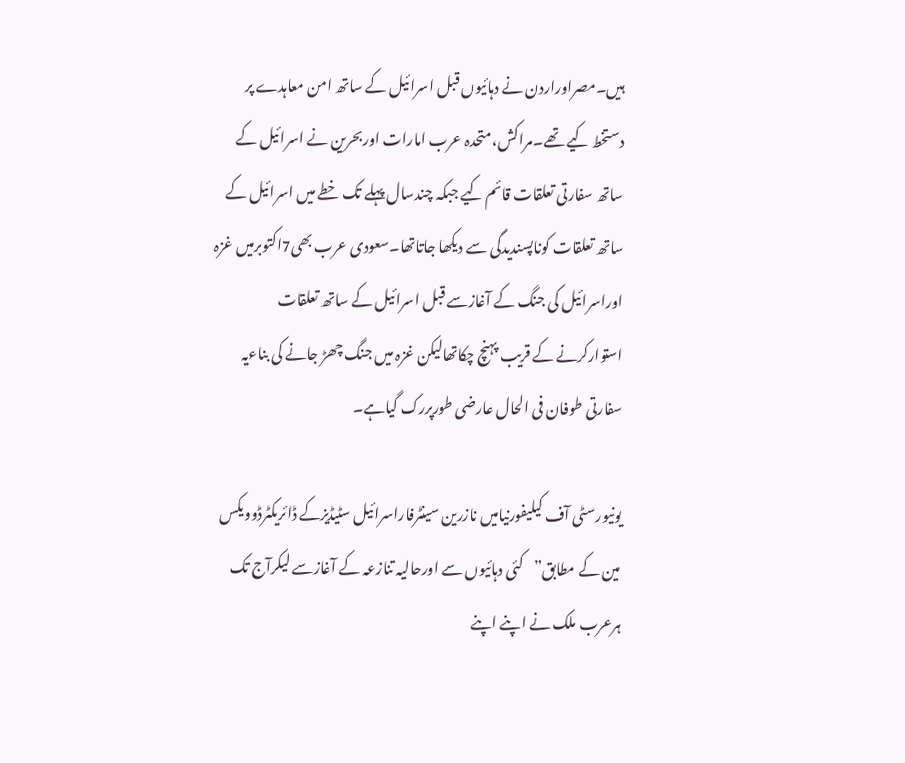ہیں۔مصراوراردن نے دہائیوں قبل اسرائیل کے ساتھ امن معاہدے پر دستخط کیے تھے۔مراکش،متحدہ عرب امارات اوربحرین نے اسرائیل کے ساتھ سفارتی تعلقات قائم کیے جبکہ چندسال پہلے تک خطے میں اسرائیل کے ساتھ تعلقات کوناپسندیدگی سے دیکھا جاتاتھا۔سعودی عرب بھی7اکتوبرمیں غزہ اوراسرائیل کی جنگ کے آغازسے قبل اسرائیل کے ساتھ تعلقات استوارکرنے کے قریب پہنچ چکاتھالیکن غزہ میں جنگ چھڑ جانے کی بناءیہ سفارتی طوفان فی الحال عارضی طورپررک گیاہے۔

یونیورسٹی آف کیلیفورنیامیں نازرین سینٹرفاراسرائیل سٹیڈیزکے ڈائریکٹرڈوویکس مین کے مطابق”کئی دہائیوں سے اورحالیہ تنازعہ کے آغازسے لیکرآج تک ہرعرب ملک نے اپنے اپنے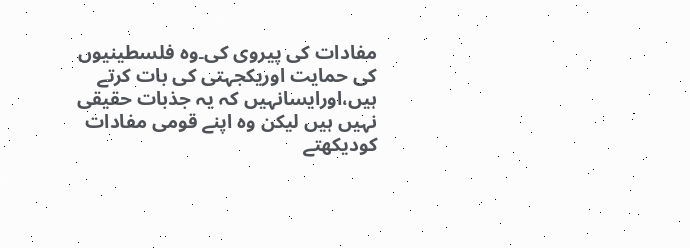مفادات کی پیروی کی۔وہ فلسطینیوں کی حمایت اوریکجہتی کی بات کرتے ہیں،اورایسانہیں کہ یہ جذبات حقیقی نہیں ہیں لیکن وہ اپنے قومی مفادات کودیکھتے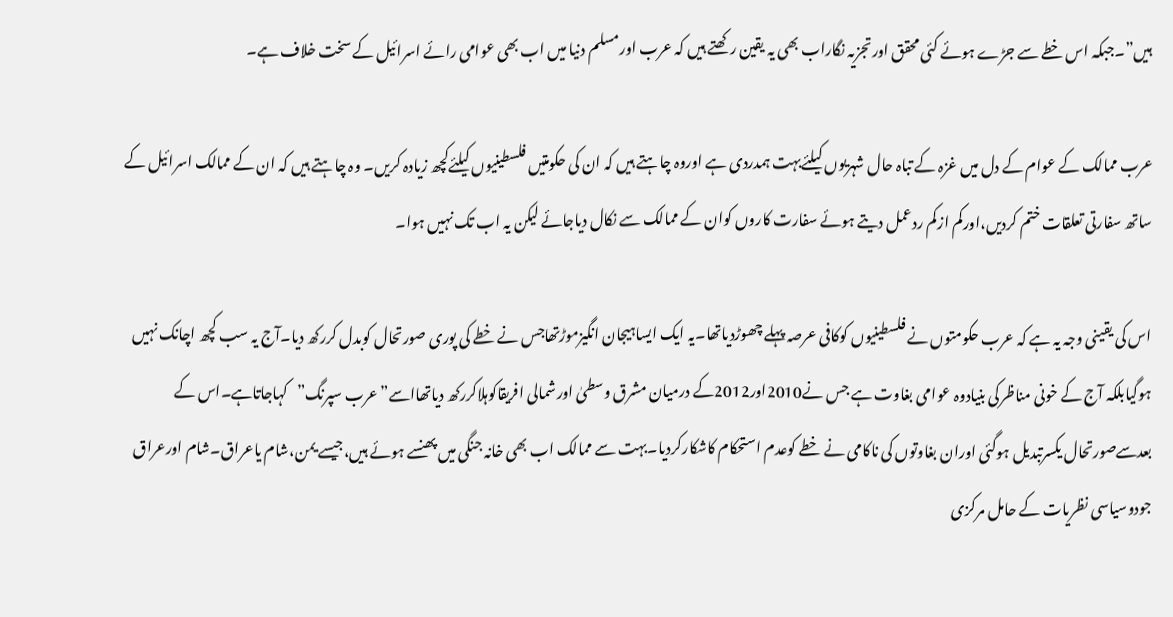ہیں”۔جبکہ اس خطے سے جڑے ہوئے کئی محقق اورتجزیہ نگاراب بھی یہ یقین رکھتے ہیں کہ عرب اورمسلم دنیا میں اب بھی عوامی رائے اسرائیل کے سخت خلاف ہے۔

عرب ممالک کے عوام کے دل میں غزہ کے تباہ حال شہریوں کیلئےبہت ہمدردی ہے اوروہ چاہتے ہیں کہ ان کی حکومتیں فلسطینیوں کیلئےکچھ زیادہ کریں۔ وہ چاہتے ہیں کہ ان کے ممالک اسرائیل کے ساتھ سفارتی تعلقات ختم کردیں،اورکم ازکم ردعمل دیتے ہوئے سفارت کاروں کوان کے ممالک سے نکال دیاجائے لیکن یہ اب تک نہیں ہوا۔

اس کی یقینی وجہ یہ ہے کہ عرب حکومتوں نے فلسطینیوں کوکافی عرصہ پہلے چھوڑدیاتھا۔یہ ایک ایساہیجان انگیزموڑتھاجس نے خطے کی پوری صورتحال کوبدل کررکھ دیا۔آج یہ سب کچھ اچانک نہیں ہوگیابلکہ آج کے خونی مناظرکی بنیادوہ عوامی بغاوت ہے جس نے2010اور2012کے درمیان مشرق وسطیٰ اورشمالی افریقاکوہلاکررکھ دیاتھااسے”عرب سپرنگ”کہاجاتاہے۔اس کے بعدسےصورتحال یکسرتبدیل ہوگئی اوران بغاوتوں کی ناکامی نے خطے کوعدم استحکام کاشکارکردیا۔بہت سے ممالک اب بھی خانہ جنگی میں پھنسے ہوئے ہیں،جیسے یمن،شام یاعراق۔شام اورعراق جودوسیاسی نظریات کے حامل مرکزی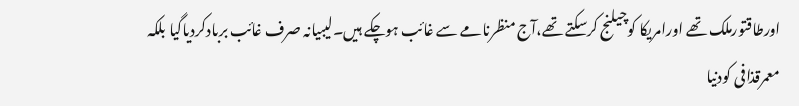اورطاقتورملک تھے اورامریکا کوچیلنج کرسکتے تھے،آج منظرنامے سے غائب ہوچکے ہیں۔لیبیانہ صرف غائب بربادکردیاگیا بلکہ معمرقذافی کودنیا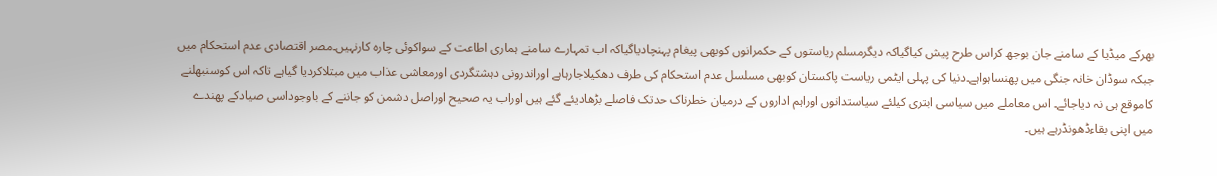بھرکے میڈیا کے سامنے جان بوجھ کراس طرح پیش کیاگیاکہ دیگرمسلم ریاستوں کے حکمرانوں کوبھی پیغام پہنچادیاگیاکہ اب تمہارے سامنے ہماری اطاعت کے سواکوئی چارہ کارنہیں۔مصر اقتصادی عدم استحکام میں جبکہ سوڈان خانہ جنگی میں پھنساہواہے۔دنیا کی پہلی ایٹمی ریاست پاکستان کوبھی مسلسل عدم استحکام کی طرف دھکیلاجارہاہے اوراندرونی دہشتگردی اورمعاشی عذاب میں مبتلاکردیا گیاہے تاکہ اس کوسنبھلنے کاموقع ہی نہ دیاجائے۔ اس معاملے میں سیاسی ابتری کیلئے سیاستدانوں اوراہم اداروں کے درمیان خطرناک حدتک فاصلے بڑھادیئے گئے ہیں اوراب یہ صحیح اوراصل دشمن کو جاننے کے باوجوداسی صیادکے پھندے میں اپنی بقاءڈھونڈرہے ہیں۔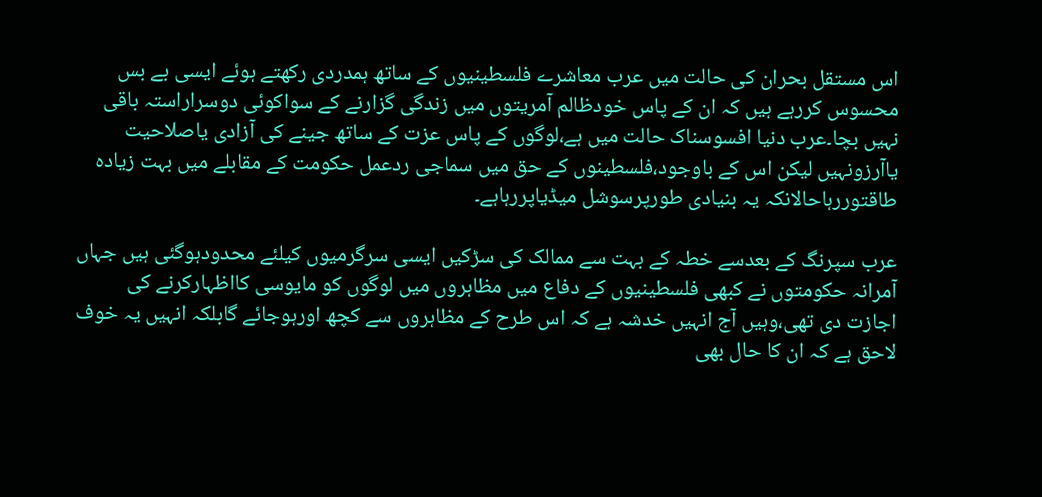اس مستقل بحران کی حالت میں عرب معاشرے فلسطینیوں کے ساتھ ہمدردی رکھتے ہوئے ایسی بے بس محسوس کررہے ہیں کہ ان کے پاس خودظالم آمریتوں میں زندگی گزارنے کے سواکوئی دوسراراستہ باقی نہیں بچا۔عرب دنیا افسوسناک حالت میں ہے،لوگوں کے پاس عزت کے ساتھ جینے کی آزادی یاصلاحیت یاآرزونہیں لیکن اس کے باوجود،فلسطینوں کے حق میں سماجی ردعمل حکومت کے مقابلے میں بہت زیادہ طاقتوررہاحالانکہ یہ بنیادی طورپرسوشل میڈیاپررہاہے۔

عرب سپرنگ کے بعدسے خطہ کے بہت سے ممالک کی سڑکیں ایسی سرگرمیوں کیلئے محدودہوگئی ہیں جہاں آمرانہ حکومتوں نے کبھی فلسطینیوں کے دفاع میں مظاہروں میں لوگوں کو مایوسی کااظہارکرنے کی اجازت دی تھی،وہیں آج انہیں خدشہ ہے کہ اس طرح کے مظاہروں سے کچھ اورہوجائے گابلکہ انہیں یہ خوف لاحق ہے کہ ان کا حال بھی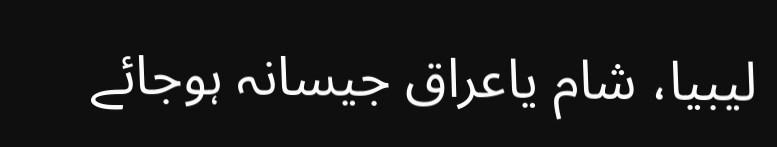لیبیا، شام یاعراق جیسانہ ہوجائے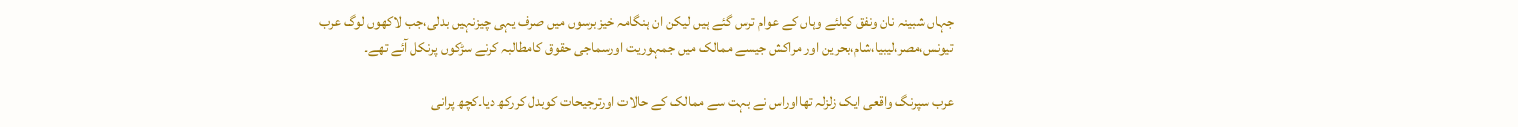جہاں شبینہ نان ونفق کیلئے وہاں کے عوام ترس گئے ہیں لیکن ان ہنگامہ خیزبرسوں میں صرف یہی چیزنہیں بدلی،جب لاکھوں لوگ عرب تیونس،مصر،لیبیا،شام،بحرین اور مراکش جیسے ممالک میں جمہوریت اورسماجی حقوق کامطالبہ کرنے سڑکوں پرنکل آئے تھے۔

عرب سپرنگ واقعی ایک زلزلہ تھااوراس نے بہت سے ممالک کے حالات اورترجیحات کوبدل کررکھ دیا۔کچھ پرانی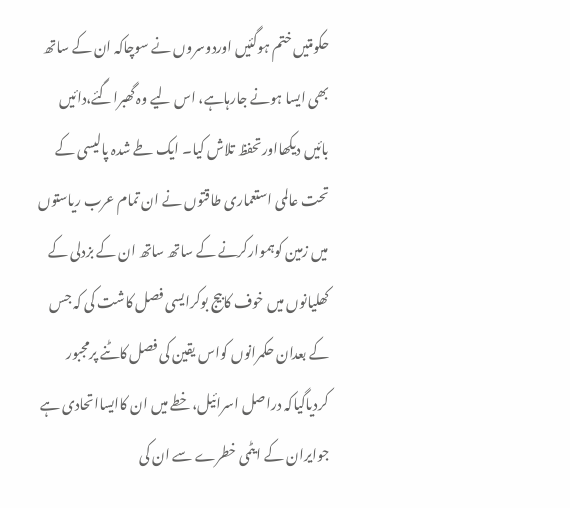حکومتیں ختم ہوگئیں اوردوسروں نے سوچاکہ ان کے ساتھ بھی ایسا ہونے جارہاہے، اس لیے وہ گھبراگئے،دائیں بائیں دیکھااورتحفظ تلاش کیا۔ ایک طے شدہ پالیسی کے تحت عالمی استعماری طاقتوں نے ان تمام عرب ریاستوں میں زمین کوہموارکرنے کے ساتھ ساتھ ان کے بزدلی کے کھلیانوں میں خوف کابیج بوکرایسی فصل کاشت کی کہ جس کے بعدان حکمرانوں کواس یقین کی فصل کاٹنے پرمجبور کردیاگیاکہ دراصل اسرائیل،خطے میں ان کاایسااتحادی ہے جوایران کے ایٹمی خطرے سے ان کی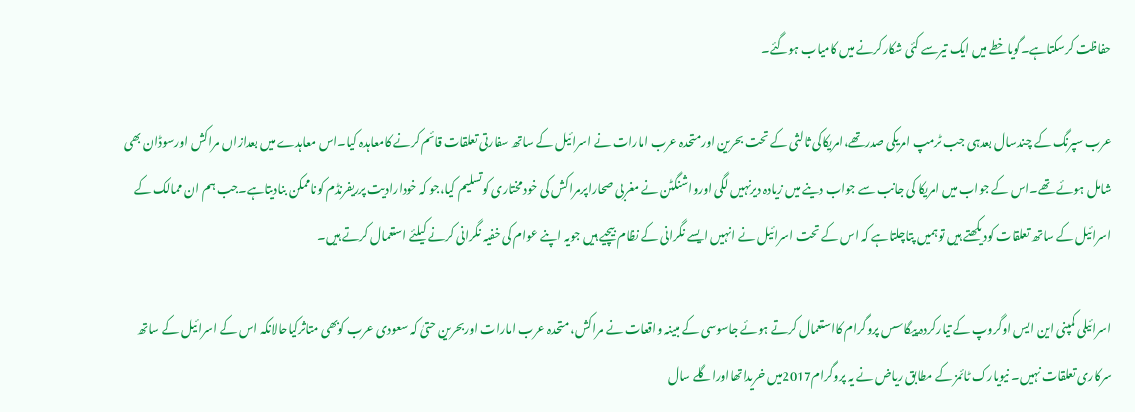حفاظت کرسکتاہے۔گویاخطے میں ایک تیرسے کئی شکارکرنے میں کامیاب ہوگئے۔

عرب سپرنگ کے چندسال بعدہی جب ٹرمپ امریکی صدرتھے،امریکاکی ثالثی کے تحت بحرین اورمتحدہ عرب امارات نے اسرائیل کے ساتھ سفارتی تعلقات قائم کرنے کامعاہدہ کیا۔اس معاہدے میں بعدازاں مراکش اورسوڈان بھی شامل ہوئے تھے۔اس کے جواب میں امریکا کی جانب سے جواب دینے میں زیادہ دیرنہیں لگی اورواشنگٹن نے مغربی صحاراپرمراکش کی خود مختاری کوتسلیم کیا،جو کہ خودارادیت پرریفرنڈم کوناممکن بنادیتاہے۔جب ہم ان ممالک کے اسرائیل کے ساتھ تعلقات کودیکھتے ہیں توہمیں پتاچلتاہے کہ اس کے تحت اسرائیل نے انہیں ایسے نگرانی کے نظام بیچیے ہیں جویہ اپنے عوام کی خفیہ نگرانی کرنے کیلئے استعمال کرتے ہیں۔

اسرائیلی کمپنی این ایس اوگروپ کے تیارکردہ پیگاسس پروگرام کااستعمال کرتے ہوئے جاسوسی کے مبینہ واقعات نے مراکش، متحدہ عرب امارات اوربحرین حتیٰ کہ سعودی عرب کوبھی متاثرکیاحالانکہ اس کے اسرائیل کے ساتھ سرکاری تعلقات نہیں۔ نیویارک ٹائمز کے مطابق ریاض نے یہ پروگرام2017میں خریداتھااوراگلے سال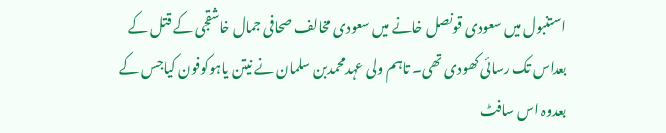استنبول میں سعودی قونصل خانے میں سعودی مخالف صحافی جمال خاشقجی کے قتل کے بعداس تک رسائی کھودی تھی۔ تاہم ولی عہدمحمدبن سلمان نے نیتن یاہوکوفون کیاجس کے بعدوہ اس سافٹ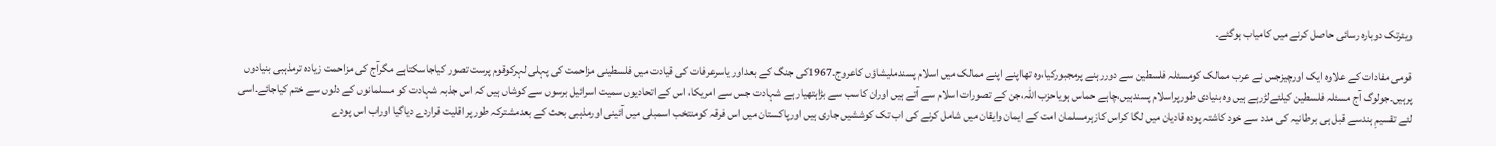ویئرتک دوبارہ رسائی حاصل کرنے میں کامیاب ہوگئے۔

قومی مفادات کے علاوہ ایک اورچیزجس نے عرب ممالک کومسئلہ فلسطین سے دوررہنے پرمجبورکیا،وہ تھااپنے اپنے ممالک میں اسلام پسندملیشاؤں کاعروج۔1967کی جنگ کے بعداور یاسرعرفات کی قیادت میں فلسطینی مزاحمت کی پہلی لہرکوقوم پرست تصور کیاجاسکتاہے مگرآج کی مزاحمت زیادہ ترمذہبی بنیادوں پرہیں۔جولوگ آج مسئلہ فلسطین کیلئےلڑرہے ہیں وہ بنیادی طورپراسلام پسندہیں،چاہے حماس ہویاحزب اللہ،جن کے تصورات اسلام سے آتے ہیں اوران کاسب سے بڑاہتھیار ہے شہادت جس سے امریکا، اس کے اتحادیوں سمیت اسرائیل برسوں سے کوشاں ہیں کہ اس جذبہ شہادت کو مسلمانوں کے دلوں سے ختم کیاجائے۔اسی لئے تقسیمِ ہندسے قبل ہی برطانیہ کی مدد سے خود کاشتہ پودہ قادیان میں لگا کراس کازہرمسلمان امت کے ایمان وایقان میں شامل کرنے کی اب تک کوششیں جاری ہیں اورپاکستان میں اس فرقہ کومنتخب اسمبلی میں آئینی اورمذہبی بحث کے بعدمشترکہ طورپر اقلیت قراردے دیاگیا اوراب اس پودے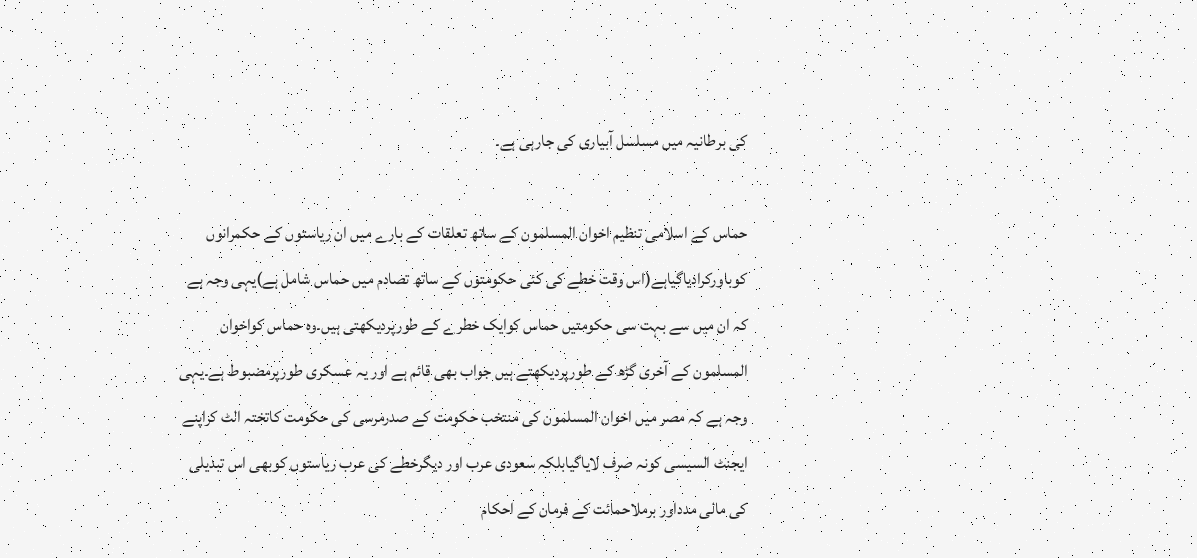کی برطانیہ میں مسلسل آبیاری کی جارہی ہے۔

حماس کے اسلامی تنظیم اخوان المسلمون کے ساتھ تعلقات کے بارے میں ان ریاستوں کے حکمرانوں کوباورکرادیاگیاہے(اس وقت خطے کی کئی حکومتوں کے ساتھ تصادم میں حماس شامل ہے)یہی وجہ ہے کہ ان میں سے بہت سی حکومتیں حماس کوایک خطرے کے طورپردیکھتی ہیں۔وہ حماس کواخوان المسلمون کے آخری گڑھ کے طورپردیکھتے ہیں جواب بھی قائم ہے اور یہ عسکری طورپرمضبوط ہے۔یہی وجہ ہے کہ مصر میں اخوان المسلمون کی منتخب حکومت کے صدرمرسی کی حکومت کاتختہ الٹ کراپنے ایجنٹ السیسی کونہ صرف لایاگیابلکہ سعودی عرب اور دیگرخطے کی عرب ریاستوں کوبھی اس تبدیلی کی مالی مدداور برملاحمائت کے فرمان کے احکام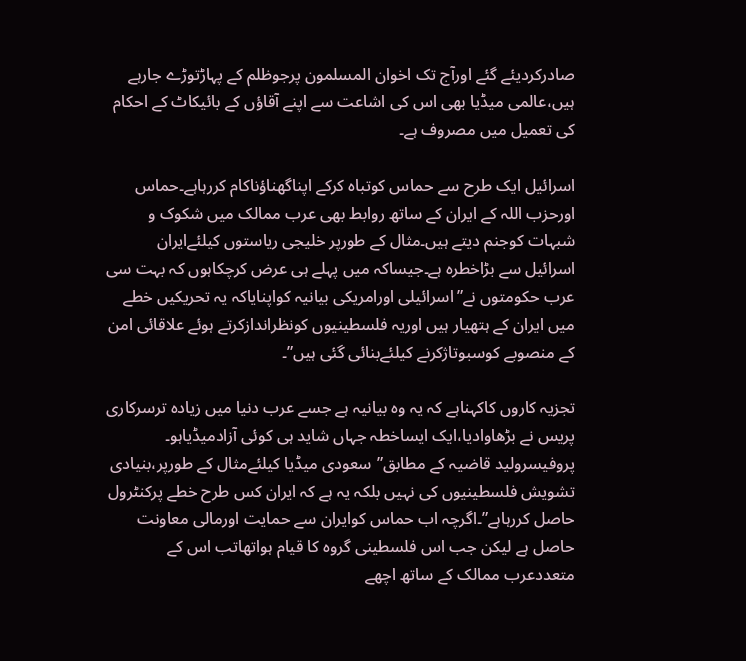صادرکردیئے گئے اورآج تک اخوان المسلمون پرجوظلم کے پہاڑتوڑے جارہے ہیں،عالمی میڈیا بھی اس کی اشاعت سے اپنے آقاؤں کے بائیکاٹ کے احکام کی تعمیل میں مصروف ہے۔

اسرائیل ایک طرح سے حماس کوتباہ کرکے اپناگھناؤناکام کررہاہے۔حماس اورحزب اللہ کے ایران کے ساتھ روابط بھی عرب ممالک میں شکوک و شبہات کوجنم دیتے ہیں۔مثال کے طورپر خلیجی ریاستوں کیلئےایران اسرائیل سے بڑاخطرہ ہے۔جیساکہ میں پہلے ہی عرض کرچکاہوں کہ بہت سی عرب حکومتوں نے”اسرائیلی اورامریکی بیانیہ کواپنایاکہ یہ تحریکیں خطے میں ایران کے ہتھیار ہیں اوریہ فلسطینیوں کونظراندازکرتے ہوئے علاقائی امن کے منصوبے کوسبوتاژکرنے کیلئےبنائی گئی ہیں”۔

تجزیہ کاروں کاکہناہے کہ یہ وہ بیانیہ ہے جسے عرب دنیا میں زیادہ ترسرکاری پریس نے بڑھاوادیا،ایک ایساخطہ جہاں شاید ہی کوئی آزادمیڈیاہو۔ پروفیسرولید قاضیہ کے مطابق”سعودی میڈیا کیلئےمثال کے طورپر،بنیادی تشویش فلسطینیوں کی نہیں بلکہ یہ ہے کہ ایران کس طرح خطے پرکنٹرول حاصل کررہاہے”۔اگرچہ اب حماس کوایران سے حمایت اورمالی معاونت حاصل ہے لیکن جب اس فلسطینی گروہ کا قیام ہواتھاتب اس کے متعددعرب ممالک کے ساتھ اچھے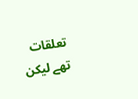تعلقات تھے لیکن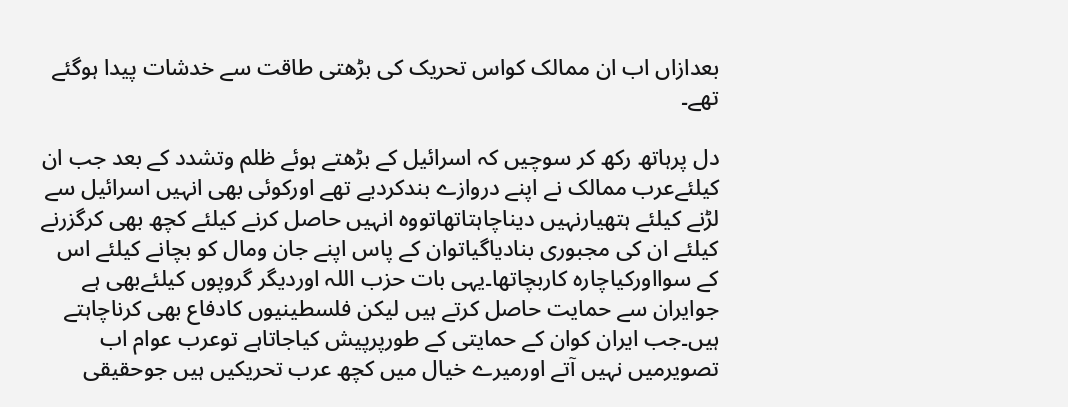بعدازاں اب ان ممالک کواس تحریک کی بڑھتی طاقت سے خدشات پیدا ہوگئے تھے۔

دل پرہاتھ رکھ کر سوچیں کہ اسرائیل کے بڑھتے ہوئے ظلم وتشدد کے بعد جب ان کیلئےعرب ممالک نے اپنے دروازے بندکردیے تھے اورکوئی بھی انہیں اسرائیل سے لڑنے کیلئے ہتھیارنہیں دیناچاہتاتھاتووہ انہیں حاصل کرنے کیلئے کچھ بھی کرگزرنے کیلئے ان کی مجبوری بنادیاگیاتوان کے پاس اپنے جان ومال کو بچانے کیلئے اس کے سوااورکیاچارہ کاربچاتھا۔یہی بات حزب اللہ اوردیگر گروپوں کیلئےبھی ہے جوایران سے حمایت حاصل کرتے ہیں لیکن فلسطینیوں کادفاع بھی کرناچاہتے ہیں۔جب ایران کوان کے حمایتی کے طورپرپیش کیاجاتاہے توعرب عوام اب تصویرمیں نہیں آتے اورمیرے خیال میں کچھ عرب تحریکیں ہیں جوحقیقی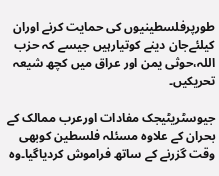طورپرفلسطینیوں کی حمایت کرنے اوران کیلئےجان دینے کوتیارہیں جیسے کہ حزب اللہ،حوثی یمن اور عراق میں کچھ شیعہ تحریکیں۔

جیوسٹریٹیجک مفادات اورعرب ممالک کے بحران کے علاوہ مسئلہ فلسطین کوبھی وقت گزرنے کے ساتھ فراموش کردیاگیا۔وہ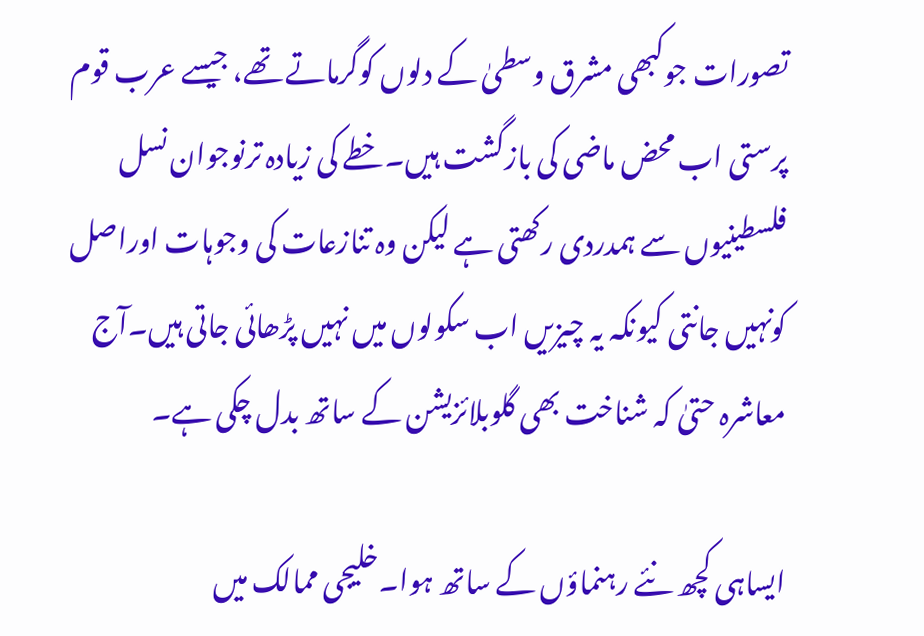تصورات جوکبھی مشرق وسطیٰ کے دلوں کوگرماتے تھے، جیسے عرب قوم پرستی اب محض ماضی کی بازگشت ہیں۔خطے کی زیادہ ترنوجوان نسل فلسطینیوں سے ہمدردی رکھتی ہے لیکن وہ تنازعات کی وجوہات اوراصل کونہیں جانتی کیونکہ یہ چیزیں اب سکولوں میں نہیں پڑھائی جاتی ہیں۔آج معاشرہ حتیٰ کہ شناخت بھی گلوبلائزیشن کے ساتھ بدل چکی ہے۔

ایساہی کچھ نئے رہنماؤں کے ساتھ ہوا۔خلیجی ممالک میں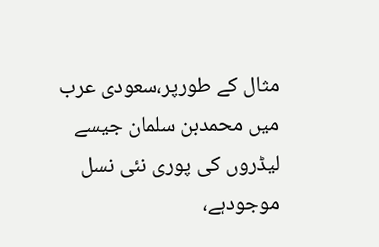مثال کے طورپر،سعودی عرب میں محمدبن سلمان جیسے لیڈروں کی پوری نئی نسل موجودہے،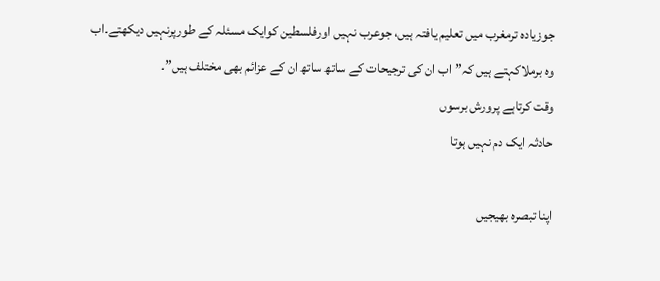جوزیادہ ترمغرب میں تعلیم یافتہ ہیں، جوعرب نہیں اورفلسطین کوایک مسئلہ کے طورپرنہیں دیکھتے۔اب وہ برملاکہتے ہیں کہ”اب ان کی ترجیحات کے ساتھ ساتھ ان کے عزائم بھی مختلف ہیں”۔
وقت کرتاہے پرورش برسوں
حادثہ ایک دم نہیں ہوتا

اپنا تبصرہ بھیجیں